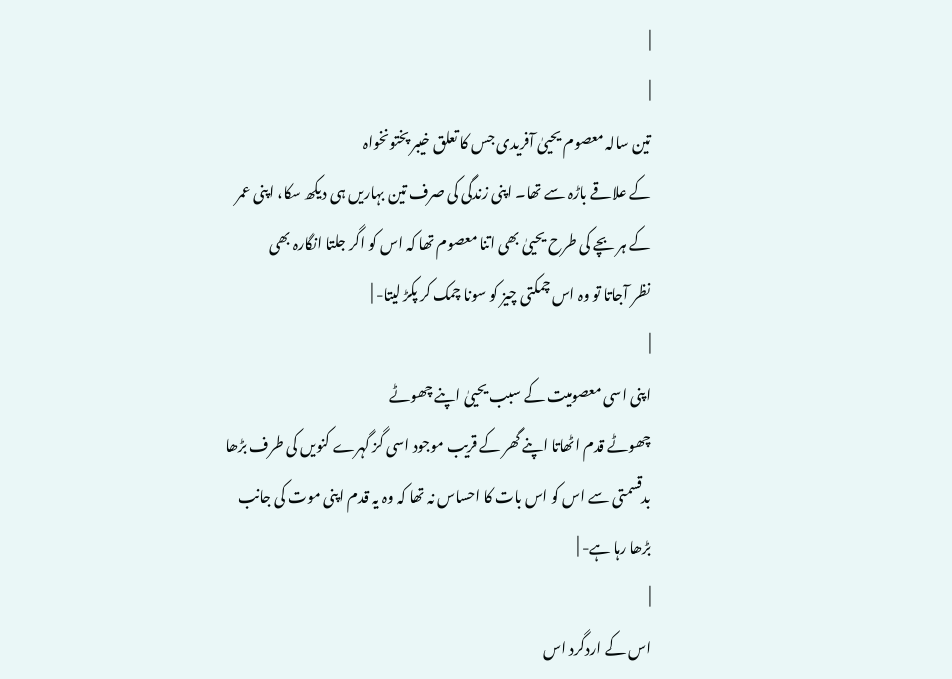|
|
تین سالہ معصوم یحییٰ آفریدی جس کا تعلق خیبر پختونخواہ
کے علاقے باڑہ سے تھا۔ اپنی زندگی کی صرف تین بہاریں ہی دیکھ سکا، اپنی عمر
کے ہر بچے کی طرح یحییٰ بھی اتنا معصوم تھا کہ اس کو اگر جلتا انگارہ بھی
نظر آجاتا تو وہ اس چمکتی چیز کو سونا چمک کر پکڑ لیتا- |
|
اپنی اسی معصومیت کے سبب یحییٰ اپنے چھوٹے
چھوٹے قدم اٹھاتا اپنے گھر کے قریب موجود اسی گز گہرے کنويں کی طرف بڑھا
بدقسمتی سے اس کو اس بات کا احساس نہ تھا کہ وہ یہ قدم اپنی موت کی جانب
بڑھا رہا ہے- |
|
اس کے اردگرد اس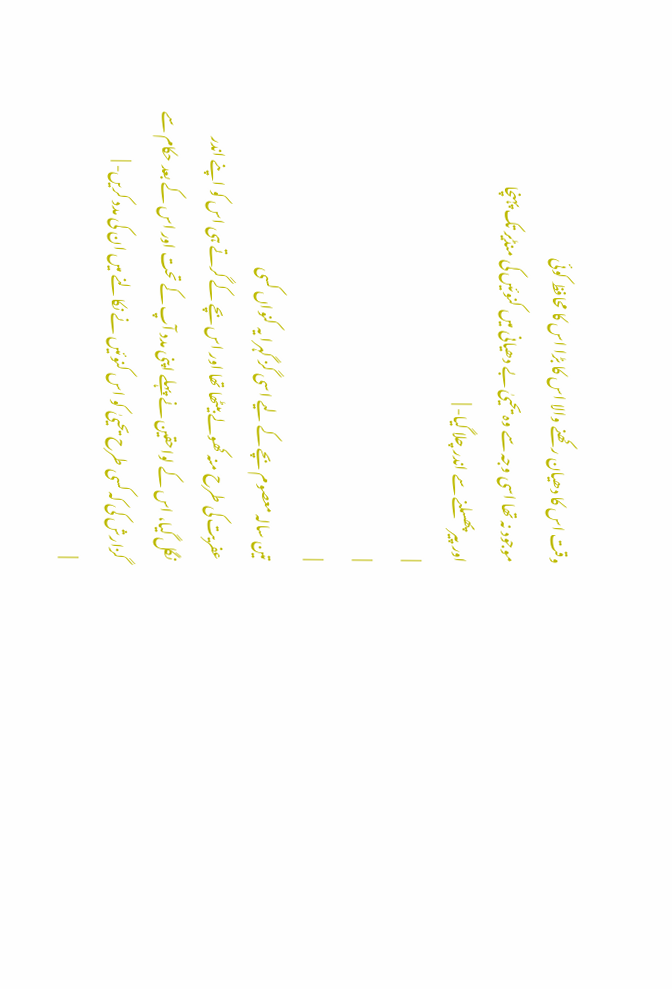وقت اس کا دھیان رکھنے والا اس کا بڑا اس کا محافظ کوئی
موجود نہ تھا اسی وجہ سے وہ یحییٰ بے دھیانی میں کنوئيں کی منڈیر تک پہنچا
اور پیر پھسلنے سے اندر چلا گيا- |
|
|
|
تین سالہ معصوم بچے کے لیے اسی گز گہرا یہ کنواں کسی
عفریت کی طرح منہ کھولے بیٹھا تھا اور اس بچے کے گرتے ہی اس کو اپنے اندر
نگل گیا، اس کے لواحقین نے پہلے اپنی مدد آپ کے تحت اور اس کے بعد حکام سے
گزارش کی کہ کسی طرح یحییٰ کو اس کنوئيں نے نکالنے میں ان کی مدد کریں- |
|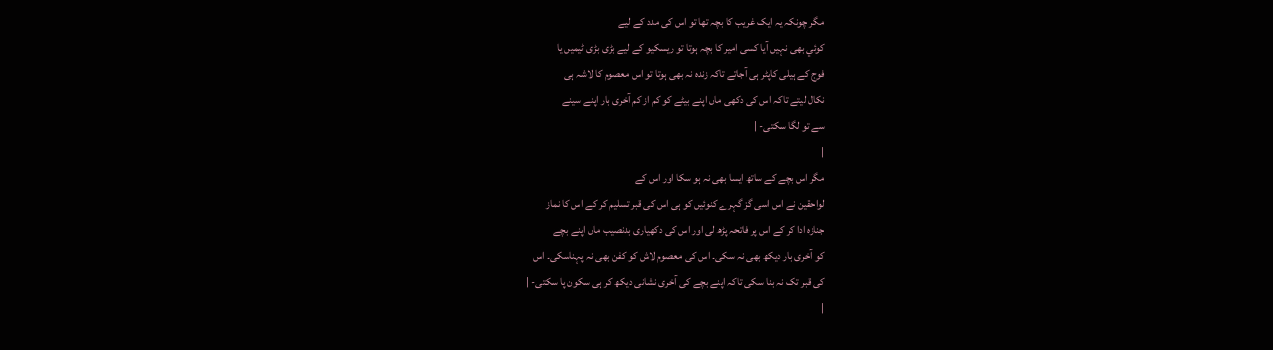مگر چونکہ یہ ایک غریب کا بچہ تھا تو اس کی مدد کے لیے
کوئي بھی نہیں آیا کسی امیر کا بچہ ہوتا تو ریسکیو کے لیے بڑی بڑی ٹیمیں یا
فوج کے ہیلی کاپٹر ہی آجاتے تاکہ زندہ نہ بھی ہوتا تو اس معصوم کا لاشہ ہی
نکال لیتے تاکہ اس کی دکھی ماں اپنے بیٹے کو کم از کم آخری بار اپنے سینے
سے تو لگا سکتی- |
|
مگر اس بچے کے ساتھ ایسا بھی نہ ہو سکا اور اس کے
لواحقین نے اس اسی گز گہرے کنوئيں کو ہی اس کی قبر تسلیم کر کے اس کا نماز
جنازہ ادا کر کے اس پر فاتحہ پڑھ لی اور اس کی دکھیاری بدنصیب ماں اپنے بچے
کو آخری بار دیکھ بھی نہ سکی۔ اس کی معصوم لاش کو کفن بھی نہ پہناسکی۔ اس
کی قبر تک نہ بنا سکی تاکہ اپنے بچے کی آخری نشانی دیکھ کر ہی سکون پا سکتی- |
|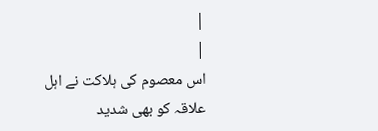|
|
اس معصوم کی ہلاکت نے اہل علاقہ کو بھی شدید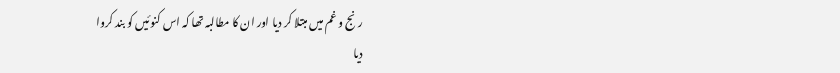رنج و غم میں مبتلا کر دیا اور ان کا مطالبہ تھا کہ اس کنوئيں کو بند کروا
دیا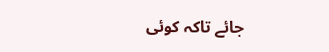جائے تاکہ کوئی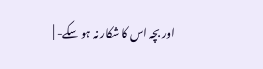اور بچہ اس کا شکار نہ ہو سکے- |